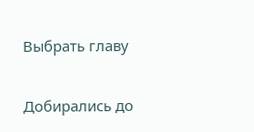Выбрать главу

Добирались до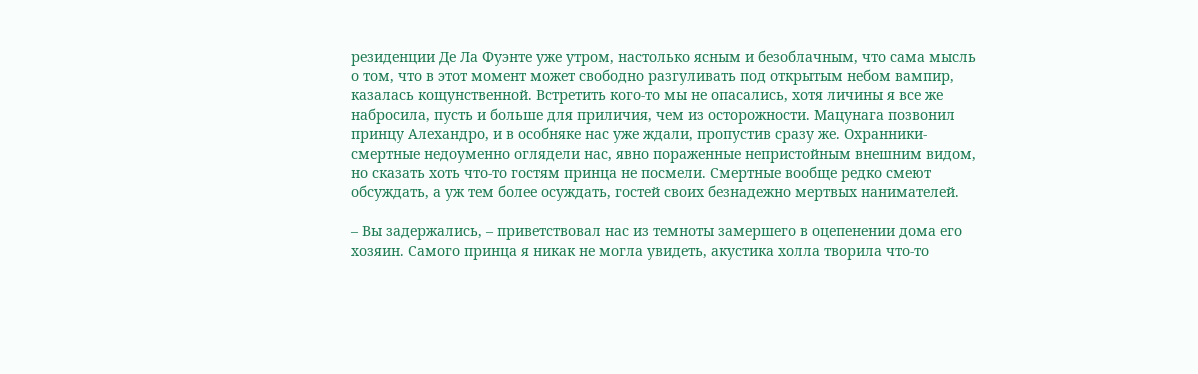резиденции Де Ла Фуэнте уже утром, настолько ясным и безоблачным, что сама мысль о том, что в этот момент может свободно разгуливать под открытым небом вампир, казалась кощунственной. Встретить кого-то мы не опасались, хотя личины я все же набросила, пусть и больше для приличия, чем из осторожности. Мацунага позвонил принцу Алехандро, и в особняке нас уже ждали, пропустив сразу же. Охранники-смертные недоуменно оглядели нас, явно пораженные непристойным внешним видом, но сказать хоть что-то гостям принца не посмели. Смертные вообще редко смеют обсуждать, а уж тем более осуждать, гостей своих безнадежно мертвых нанимателей.

– Вы задержались, – приветствовал нас из темноты замершего в оцепенении дома его хозяин. Самого принца я никак не могла увидеть, акустика холла творила что-то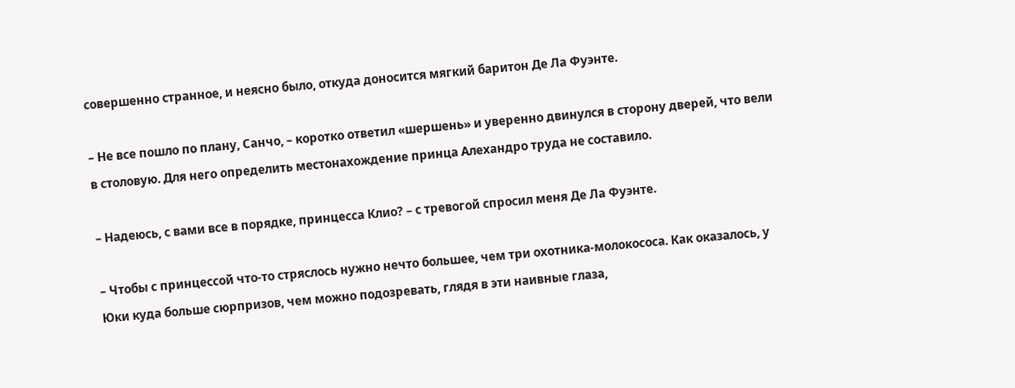совершенно странное, и неясно было, откуда доносится мягкий баритон Де Ла Фуэнте.

– Не все пошло по плану, Санчо, – коротко ответил «шершень» и уверенно двинулся в сторону дверей, что вели в столовую. Для него определить местонахождение принца Алехандро труда не составило.

– Надеюсь, с вами все в порядке, принцесса Клио? – с тревогой спросил меня Де Ла Фуэнте.

– Чтобы с принцессой что-то стряслось нужно нечто большее, чем три охотника-молокососа. Как оказалось, у Юки куда больше сюрпризов, чем можно подозревать, глядя в эти наивные глаза,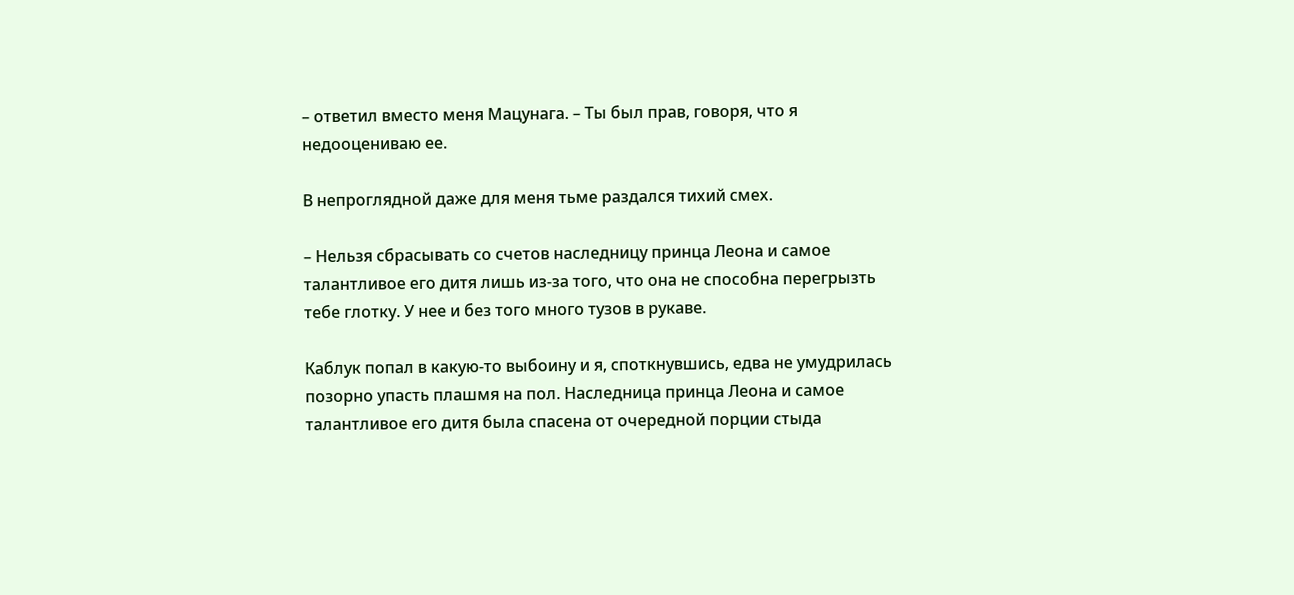– ответил вместо меня Мацунага. – Ты был прав, говоря, что я недооцениваю ее.

В непроглядной даже для меня тьме раздался тихий смех.

– Нельзя сбрасывать со счетов наследницу принца Леона и самое талантливое его дитя лишь из-за того, что она не способна перегрызть тебе глотку. У нее и без того много тузов в рукаве.

Каблук попал в какую-то выбоину и я, споткнувшись, едва не умудрилась позорно упасть плашмя на пол. Наследница принца Леона и самое талантливое его дитя была спасена от очередной порции стыда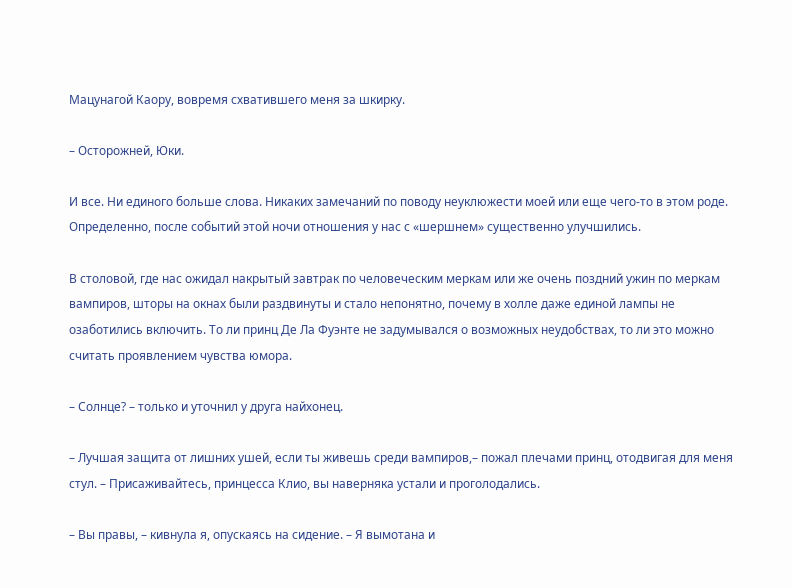Мацунагой Каору, вовремя схватившего меня за шкирку.

– Осторожней, Юки.

И все. Ни единого больше слова. Никаких замечаний по поводу неуклюжести моей или еще чего-то в этом роде. Определенно, после событий этой ночи отношения у нас с «шершнем» существенно улучшились.

В столовой, где нас ожидал накрытый завтрак по человеческим меркам или же очень поздний ужин по меркам вампиров, шторы на окнах были раздвинуты и стало непонятно, почему в холле даже единой лампы не озаботились включить. То ли принц Де Ла Фуэнте не задумывался о возможных неудобствах, то ли это можно считать проявлением чувства юмора.

– Солнце? – только и уточнил у друга найхонец.

– Лучшая защита от лишних ушей, если ты живешь среди вампиров,– пожал плечами принц, отодвигая для меня стул. – Присаживайтесь, принцесса Клио, вы наверняка устали и проголодались.

– Вы правы, – кивнула я, опускаясь на сидение. – Я вымотана и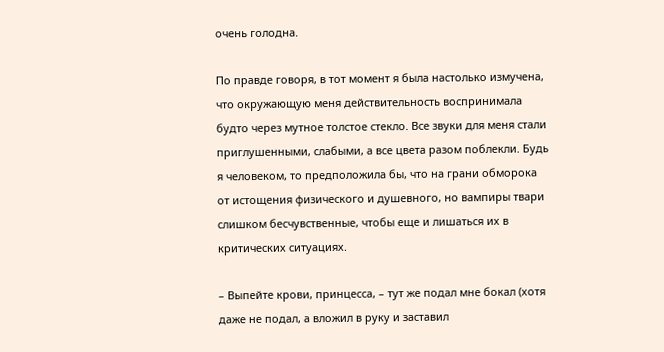очень голодна.

По правде говоря, в тот момент я была настолько измучена, что окружающую меня действительность воспринимала будто через мутное толстое стекло. Все звуки для меня стали приглушенными, слабыми, а все цвета разом поблекли. Будь я человеком, то предположила бы, что на грани обморока от истощения физического и душевного, но вампиры твари слишком бесчувственные, чтобы еще и лишаться их в критических ситуациях.

– Выпейте крови, принцесса, – тут же подал мне бокал (хотя даже не подал, а вложил в руку и заставил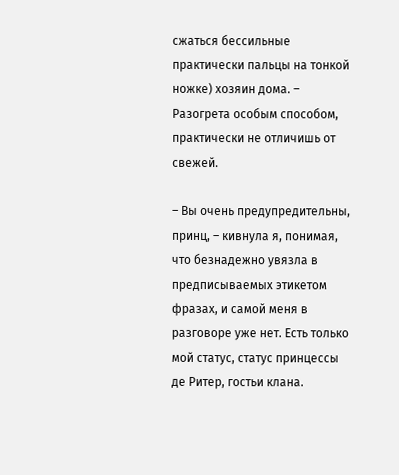сжаться бессильные практически пальцы на тонкой ножке) хозяин дома. – Разогрета особым способом, практически не отличишь от свежей.

– Вы очень предупредительны, принц, – кивнула я, понимая, что безнадежно увязла в предписываемых этикетом фразах, и самой меня в разговоре уже нет. Есть только мой статус, статус принцессы де Ритер, гостьи клана.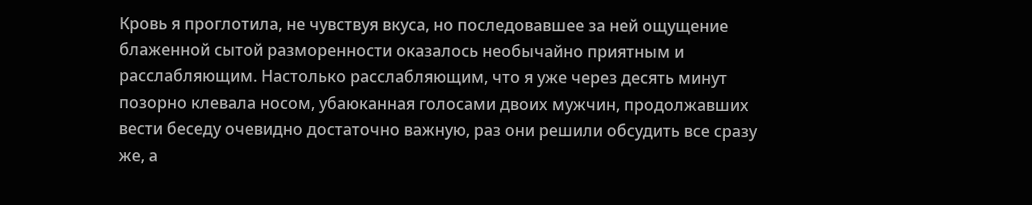Кровь я проглотила, не чувствуя вкуса, но последовавшее за ней ощущение блаженной сытой разморенности оказалось необычайно приятным и расслабляющим. Настолько расслабляющим, что я уже через десять минут позорно клевала носом, убаюканная голосами двоих мужчин, продолжавших вести беседу очевидно достаточно важную, раз они решили обсудить все сразу же, а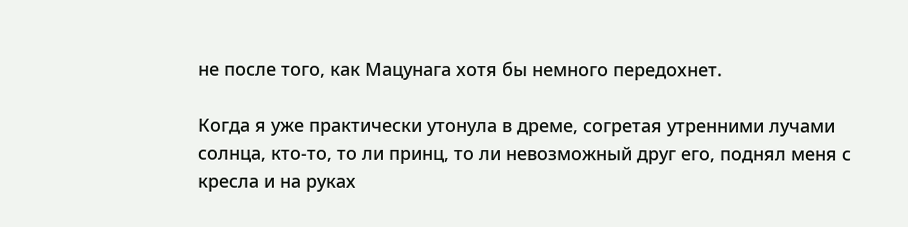не после того, как Мацунага хотя бы немного передохнет.

Когда я уже практически утонула в дреме, согретая утренними лучами солнца, кто-то, то ли принц, то ли невозможный друг его, поднял меня с кресла и на руках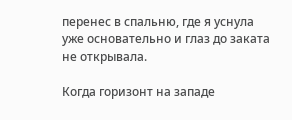перенес в спальню, где я уснула уже основательно и глаз до заката не открывала.

Когда горизонт на западе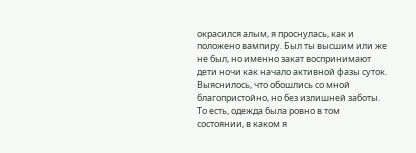окрасился алым, я проснулась, как и положено вампиру. Был ты высшим или же не был, но именно закат воспринимают дети ночи как начало активной фазы суток. Выяснилось, что обошлись со мной благопристойно, но без излишней заботы. То есть, одежда была ровно в том состоянии, в каком я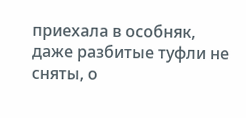приехала в особняк, даже разбитые туфли не сняты, о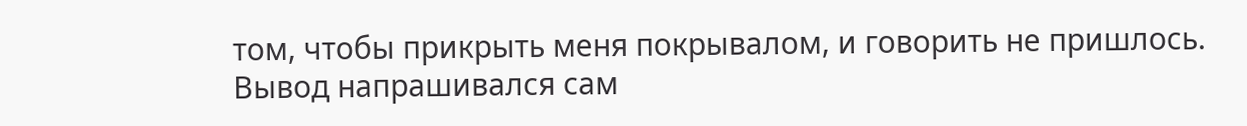том, чтобы прикрыть меня покрывалом, и говорить не пришлось. Вывод напрашивался сам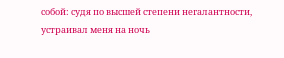собой: судя по высшей степени негалантности, устраивал меня на ночь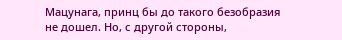Мацунага, принц бы до такого безобразия не дошел. Но, с другой стороны,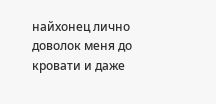найхонец лично доволок меня до кровати и даже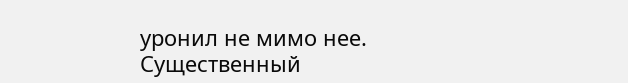уронил не мимо нее. Существенный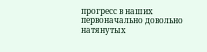прогресс в наших первоначально довольно натянутых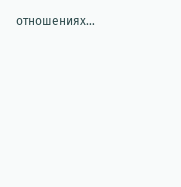отношениях…